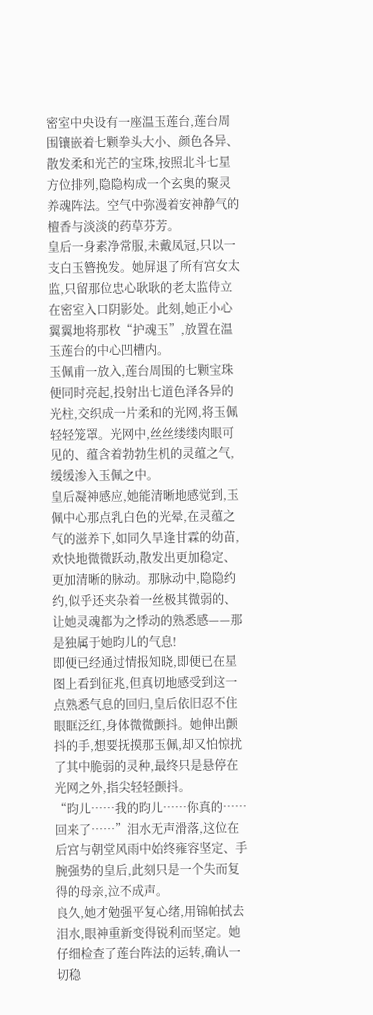密室中央设有一座温玉莲台,莲台周围镶嵌着七颗拳头大小、颜色各异、散发柔和光芒的宝珠,按照北斗七星方位排列,隐隐构成一个玄奥的聚灵养魂阵法。空气中弥漫着安神静气的檀香与淡淡的药草芬芳。
皇后一身素净常服,未戴凤冠,只以一支白玉簪挽发。她屏退了所有宫女太监,只留那位忠心耿耿的老太监侍立在密室入口阴影处。此刻,她正小心翼翼地将那枚“护魂玉”,放置在温玉莲台的中心凹槽内。
玉佩甫一放入,莲台周围的七颗宝珠便同时亮起,投射出七道色泽各异的光柱,交织成一片柔和的光网,将玉佩轻轻笼罩。光网中,丝丝缕缕肉眼可见的、蕴含着勃勃生机的灵蕴之气,缓缓渗入玉佩之中。
皇后凝神感应,她能清晰地感觉到,玉佩中心那点乳白色的光晕,在灵蕴之气的滋养下,如同久旱逢甘霖的幼苗,欢快地微微跃动,散发出更加稳定、更加清晰的脉动。那脉动中,隐隐约约,似乎还夹杂着一丝极其微弱的、让她灵魂都为之悸动的熟悉感——那是独属于她昀儿的气息!
即便已经通过情报知晓,即便已在星图上看到征兆,但真切地感受到这一点熟悉气息的回归,皇后依旧忍不住眼眶泛红,身体微微颤抖。她伸出颤抖的手,想要抚摸那玉佩,却又怕惊扰了其中脆弱的灵种,最终只是悬停在光网之外,指尖轻轻颤抖。
“昀儿……我的昀儿……你真的……回来了……”泪水无声滑落,这位在后宫与朝堂风雨中始终雍容坚定、手腕强势的皇后,此刻只是一个失而复得的母亲,泣不成声。
良久,她才勉强平复心绪,用锦帕拭去泪水,眼神重新变得锐利而坚定。她仔细检查了莲台阵法的运转,确认一切稳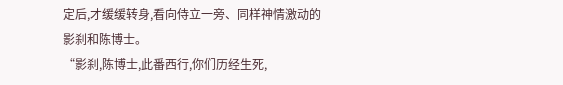定后,才缓缓转身,看向侍立一旁、同样神情激动的影刹和陈博士。
“影刹,陈博士,此番西行,你们历经生死,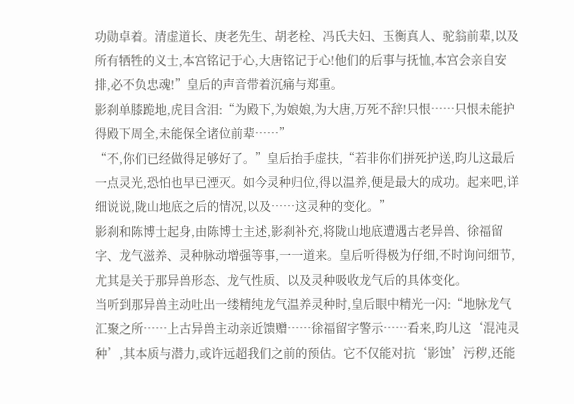功勋卓着。清虚道长、庚老先生、胡老栓、冯氏夫妇、玉衡真人、驼翁前辈,以及所有牺牲的义士,本宫铭记于心,大唐铭记于心!他们的后事与抚恤,本宫会亲自安排,必不负忠魂!”皇后的声音带着沉痛与郑重。
影刹单膝跪地,虎目含泪:“为殿下,为娘娘,为大唐,万死不辞!只恨……只恨未能护得殿下周全,未能保全诸位前辈……”
“不,你们已经做得足够好了。”皇后抬手虚扶,“若非你们拼死护送,昀儿这最后一点灵光,恐怕也早已湮灭。如今灵种归位,得以温养,便是最大的成功。起来吧,详细说说,陇山地底之后的情况,以及……这灵种的变化。”
影刹和陈博士起身,由陈博士主述,影刹补充,将陇山地底遭遇古老异兽、徐福留字、龙气滋养、灵种脉动增强等事,一一道来。皇后听得极为仔细,不时询问细节,尤其是关于那异兽形态、龙气性质、以及灵种吸收龙气后的具体变化。
当听到那异兽主动吐出一缕精纯龙气温养灵种时,皇后眼中精光一闪:“地脉龙气汇聚之所……上古异兽主动亲近馈赠……徐福留字警示……看来,昀儿这‘混沌灵种’,其本质与潜力,或许远超我们之前的预估。它不仅能对抗‘影蚀’污秽,还能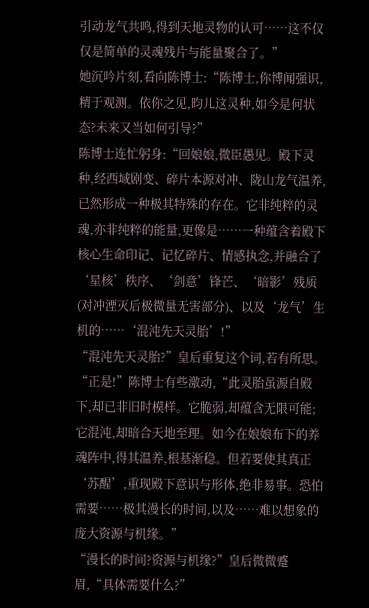引动龙气共鸣,得到天地灵物的认可……这不仅仅是简单的灵魂残片与能量聚合了。”
她沉吟片刻,看向陈博士:“陈博士,你博闻强识,精于观测。依你之见,昀儿这灵种,如今是何状态?未来又当如何引导?”
陈博士连忙躬身:“回娘娘,微臣愚见。殿下灵种,经西域剧变、碎片本源对冲、陇山龙气温养,已然形成一种极其特殊的存在。它非纯粹的灵魂,亦非纯粹的能量,更像是……一种蕴含着殿下核心生命印记、记忆碎片、情感执念,并融合了‘星核’秩序、‘剑意’锋芒、‘暗影’残质(对冲湮灭后极微量无害部分)、以及‘龙气’生机的……‘混沌先天灵胎’!”
“混沌先天灵胎?”皇后重复这个词,若有所思。
“正是!”陈博士有些激动,“此灵胎虽源自殿下,却已非旧时模样。它脆弱,却蕴含无限可能;它混沌,却暗合天地至理。如今在娘娘布下的养魂阵中,得其温养,根基渐稳。但若要使其真正‘苏醒’,重现殿下意识与形体,绝非易事。恐怕需要……极其漫长的时间,以及……难以想象的庞大资源与机缘。”
“漫长的时间?资源与机缘?”皇后微微蹙眉,“具体需要什么?”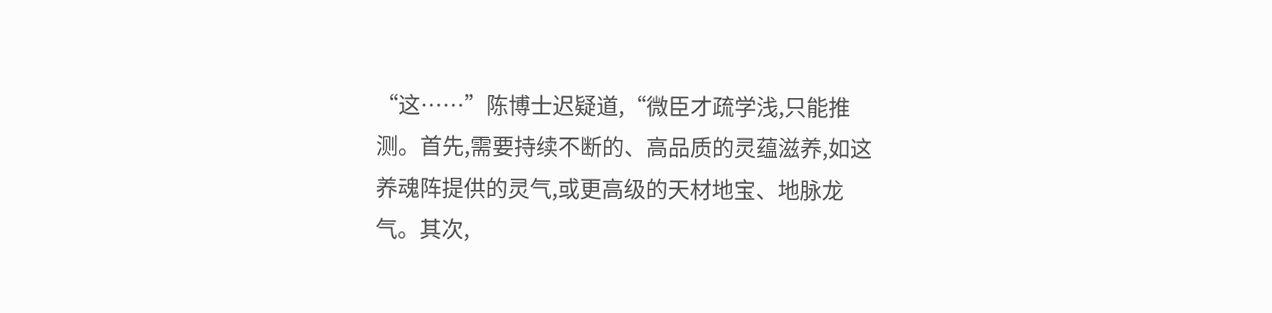“这……”陈博士迟疑道,“微臣才疏学浅,只能推测。首先,需要持续不断的、高品质的灵蕴滋养,如这养魂阵提供的灵气,或更高级的天材地宝、地脉龙气。其次,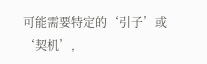可能需要特定的‘引子’或‘契机’,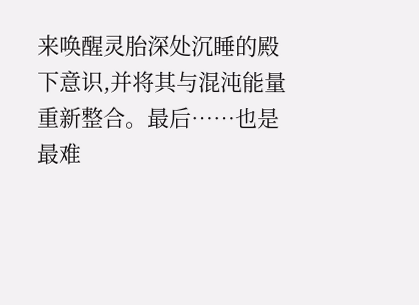来唤醒灵胎深处沉睡的殿下意识,并将其与混沌能量重新整合。最后……也是最难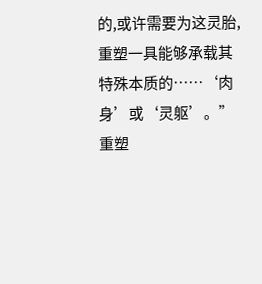的,或许需要为这灵胎,重塑一具能够承载其特殊本质的……‘肉身’或‘灵躯’。”
重塑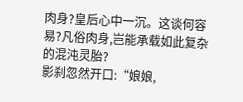肉身?皇后心中一沉。这谈何容易?凡俗肉身,岂能承载如此复杂的混沌灵胎?
影刹忽然开口:“娘娘,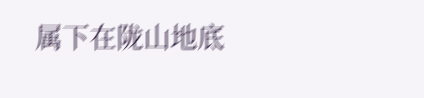属下在陇山地底